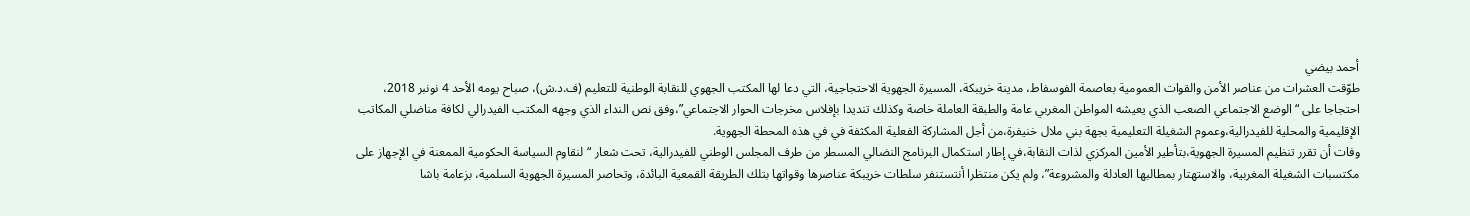أحمد بيضي
طوّقت العشرات من عناصر الأمن والقوات العمومية بعاصمة الفوسفاط، مدينة خريبكة، المسيرة الجهوية الاحتجاجية، التي دعا لها المكتب الجهوي للنقابة الوطنية للتعليم (ف.د.ش)، صباح يومه الأحد 4 نونبر 2018، احتجاجا على “الوضع الاجتماعي الصعب الذي يعيشه المواطن المغربي عامة والطبقة العاملة خاصة وكذلك تنديدا بإفلاس مخرجات الحوار الاجتماعي”،وفق نص النداء الذي وجهه المكتب الفيدرالي لكافة مناضلي المكاتب الإقليمية والمحلية للفيدرالية،وعموم الشغيلة التعليمية بجهة بني ملال خنيفرة،من أجل المشاركة الفعلية المكثفة في في هذه المحطة الجهوية.
وفات أن تقرر تنظيم المسيرة الجهوية،بتأطير الأمين المركزي لذات النقابة،في إطار استكمال البرنامج النضالي المسطر من طرف المجلس الوطني للفيدرالية، تحت شعار “لنقاوم السياسة الحكومية الممعنة في الإجهاز على مكتسبات الشغيلة المغربية، والاستهتار بمطالبها العادلة والمشروعة”، ولم يكن منتظرا أنتستنفر سلطات خريبكة عناصرها وقواتها بتلك الطريقة القمعية البائدة، وتحاصر المسيرة الجهوية السلمية، بزعامة باشا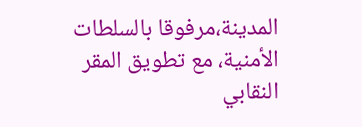المدينة،مرفوقا بالسلطات الأمنية، مع تطويق المقر النقابي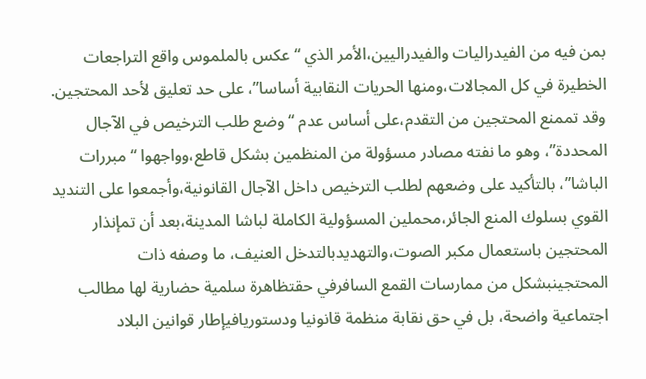بمن فيه من الفيدراليات والفيدراليين،الأمر الذي “عكس بالملموس واقع التراجعات الخطيرة في كل المجالات،ومنها الحريات النقابية أساسا”، على حد تعليق لأحد المحتجين.
وقد تممنع المحتجين من التقدم،على أساس عدم “وضع طلب الترخيص في الآجال المحددة”، وهو ما نفته مصادر مسؤولة من المنظمين بشكل قاطع،وواجهوا “مبررات الباشا”، بالتأكيد على وضعهم لطلب الترخيص داخل الآجال القانونية،وأجمعوا على التنديد القوي بسلوك المنع الجائر،محملين المسؤولية الكاملة لباشا المدينة،بعد أن تمإنذار المحتجين باستعمال مكبر الصوت،والتهديدبالتدخل العنيف، ما وصفه ذات المحتجينبشكل من ممارسات القمع السافرفي حقتظاهرة سلمية حضارية لها مطالب اجتماعية واضحة، بل في حق نقابة منظمة قانونيا ودستوريافيإطار قوانين البلاد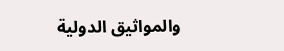والمواثيق الدولية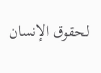لحقوق الإنسان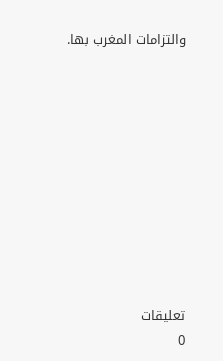والتزامات المغرب بها.










تعليقات
0